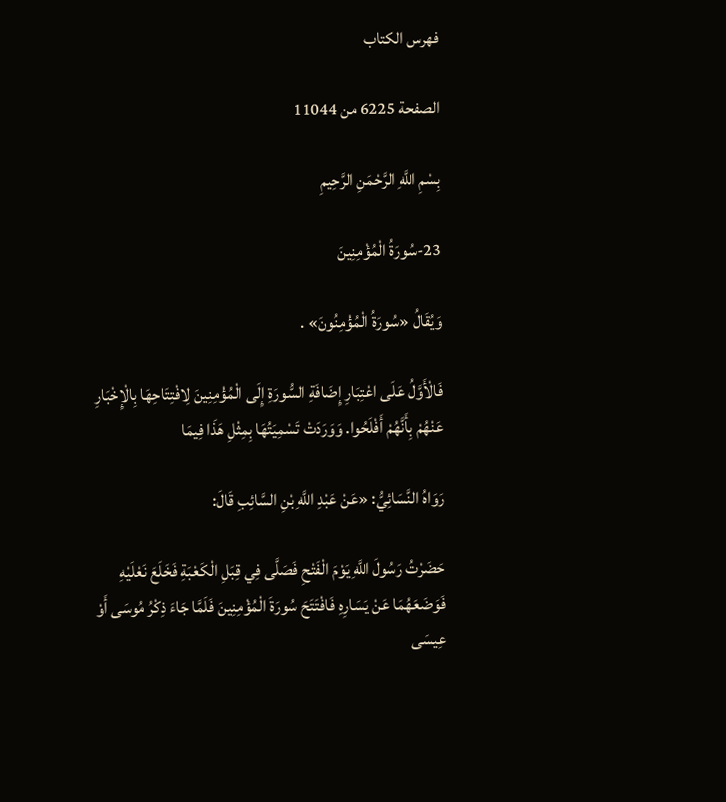فهرس الكتاب

الصفحة 6225 من 11044

بِسْمِ اللَّهِ الرَّحْمَنِ الرَّحِيمِ

23-سُورَةُ الْمُؤْمِنِينَ

وَيُقَالُ «سُورَةُ الْمُؤْمِنُونَ» .

فَالْأَوَّلُ عَلَى اعْتِبَارِ إِضَافَةِ السُّورَةِ إِلَى الْمُؤْمِنِينَ لِافْتِتَاحِهَا بِالْإِخْبَارِ عَنْهُمْ بِأَنَّهُمْ أَفْلَحُوا. وَوَرَدَتْ تَسْمِيَتُهَا بِمِثْلِ هَذَا فِيمَا

رَوَاهُ النَّسَائِيُّ: «عَنْ عَبْدِ اللَّهِ بْنِ السَّائِبِ قَالَ:

حَضَرْتُ رَسُولَ اللَّهِ يَوْمَ الْفَتْحِ فَصَلَّى فِي قِبَلِ الْكَعْبَةِ فَخَلَعَ نَعْلَيْهِ فَوَضَعَهُمَا عَنْ يَسَارِهِ فَافْتَتَحَ سُورَةَ الْمُؤْمِنِينَ فَلَمَّا جَاءَ ذِكْرُ مُوسَى أَوْ عِيسَى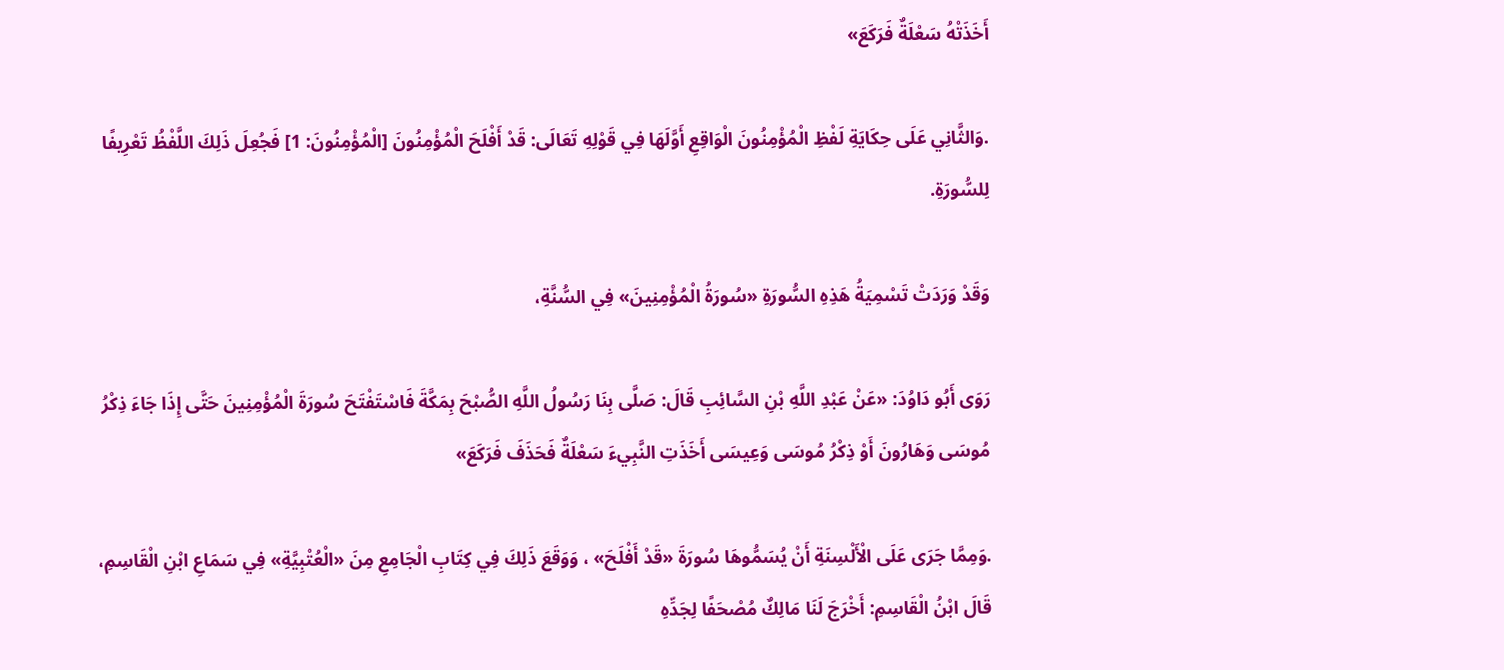أَخَذَتْهُ سَعْلَةٌ فَرَكَعَ»

.وَالثَّانِي عَلَى حِكَايَةِ لَفْظِ الْمُؤْمِنُونَ الْوَاقِعِ أَوَّلَهَا فِي قَوْلِهِ تَعَالَى: قَدْ أَفْلَحَ الْمُؤْمِنُونَ [الْمُؤْمِنُونَ: 1] فَجُعِلَ ذَلِكَ اللَّفْظُ تَعْرِيفًا لِلسُّورَةِ.

وَقَدْ وَرَدَتْ تَسْمِيَةُ هَذِهِ السُّورَةِ «سُورَةُ الْمُؤْمِنِينَ» فِي السُّنَّةِ،

رَوَى أَبُو دَاوُدَ: «عَنْ عَبْدِ اللَّهِ بْنِ السَّائِبِ قَالَ: صَلَّى بِنَا رَسُولُ اللَّهِ الصُّبْحَ بِمَكَّةَ فَاسْتَفْتَحَ سُورَةَ الْمُؤْمِنِينَ حَتَّى إِذَا جَاءَ ذِكْرُ مُوسَى وَهَارُونَ أَوْ ذِكْرُ مُوسَى وَعِيسَى أَخَذَتِ النَّبِيءَ سَعْلَةٌ فَحَذَفَ فَرَكَعَ»

.وَمِمَّا جَرَى عَلَى الْأَلْسِنَةِ أَنْ يُسَمُّوهَا سُورَةَ «قَدْ أَفْلَحَ» ، وَوَقَعَ ذَلِكَ فِي كِتَابِ الْجَامِعِ مِنَ «الْعُتْبِيَّةِ» فِي سَمَاعِ ابْنِ الْقَاسِمِ، قَالَ ابْنُ الْقَاسِمِ: أَخْرَجَ لَنَا مَالِكٌ مُصْحَفًا لِجَدِّهِ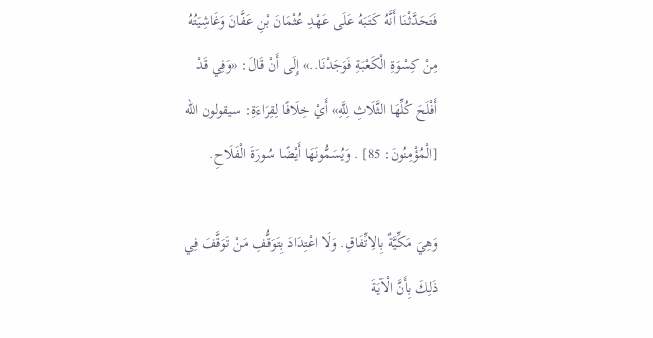فَتَحَدَّثْنَا أَنَّهُ كَتَبَهُ عَلَى عَهْدِ عُثْمَانَ بْنِ عَفَّانَ وَغَاشِيَتُهُ مِنْ كِسْوَةِ الْكَعْبَةِ فَوَجَدْنَا..» إِلَى أَنْ قَالَ: «وَفِي قَدْ أَفْلَحَ كُلِّهَا الثَّلَاثِ لِلَّهِ» أَيْ خِلَافًا لِقِرَاءَةِ: سيقولون الله [الْمُؤْمِنُونَ: 85] . وَيُسَمُّونَهَا أَيْضًا سُورَةَ الْفَلَاحِ.

وَهِيَ مَكِّيَّةٌ بِالِاتِّفَاقِ. وَلَا اعْتِدَادَ بِتَوَقُّفِ مَنْ تَوَقَّفَ فِي ذَلِكَ بِأَنَّ الْآيَةَ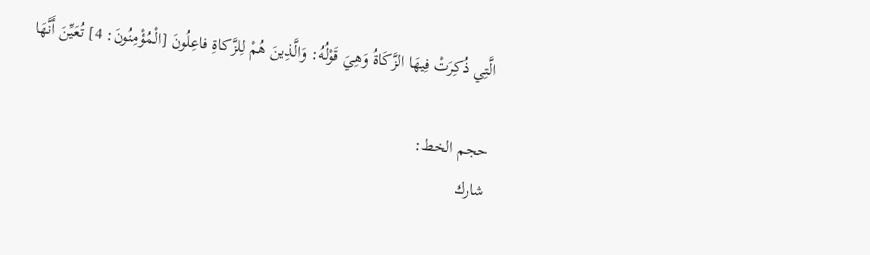الَّتِي ذُكِرَتْ فِيهَا الزَّكَاةُ وَهِيَ قَوْلُهُ: وَالَّذِينَ هُمْ لِلزَّكاةِ فاعِلُونَ [الْمُؤْمِنُونَ: 4] تُعَيِّنَ أَنَّهَا

حجم الخط:
شارك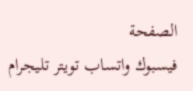الصفحة
فيسبوك واتساب تويتر تليجرام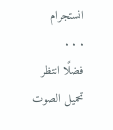انستجرام
. . .
فضلًا انتظر تحميل الصوت